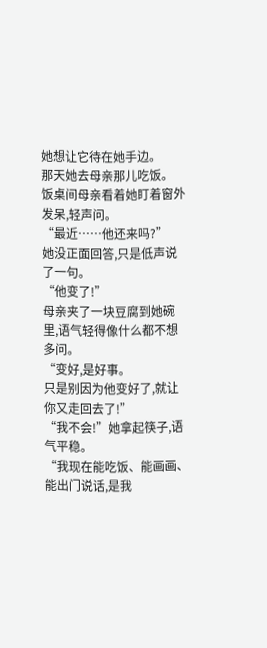她想让它待在她手边。
那天她去母亲那儿吃饭。
饭桌间母亲看着她盯着窗外发呆,轻声问。
“最近……他还来吗?”
她没正面回答,只是低声说了一句。
“他变了!”
母亲夹了一块豆腐到她碗里,语气轻得像什么都不想多问。
“变好,是好事。
只是别因为他变好了,就让你又走回去了!”
“我不会!”她拿起筷子,语气平稳。
“我现在能吃饭、能画画、能出门说话,是我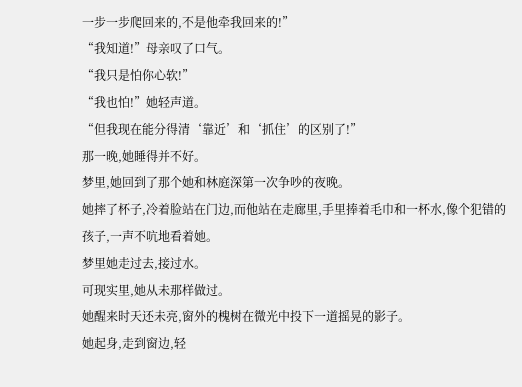一步一步爬回来的,不是他牵我回来的!”
“我知道!”母亲叹了口气。
“我只是怕你心软!”
“我也怕!”她轻声道。
“但我现在能分得清‘靠近’和‘抓住’的区别了!”
那一晚,她睡得并不好。
梦里,她回到了那个她和林庭深第一次争吵的夜晚。
她摔了杯子,冷着脸站在门边,而他站在走廊里,手里捧着毛巾和一杯水,像个犯错的孩子,一声不吭地看着她。
梦里她走过去,接过水。
可现实里,她从未那样做过。
她醒来时天还未亮,窗外的槐树在微光中投下一道摇晃的影子。
她起身,走到窗边,轻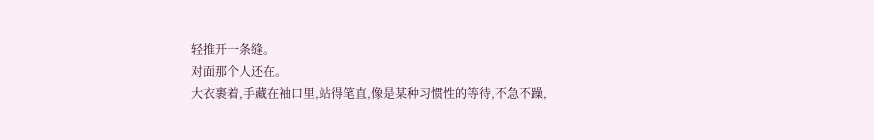轻推开一条缝。
对面那个人还在。
大衣裹着,手藏在袖口里,站得笔直,像是某种习惯性的等待,不急不躁,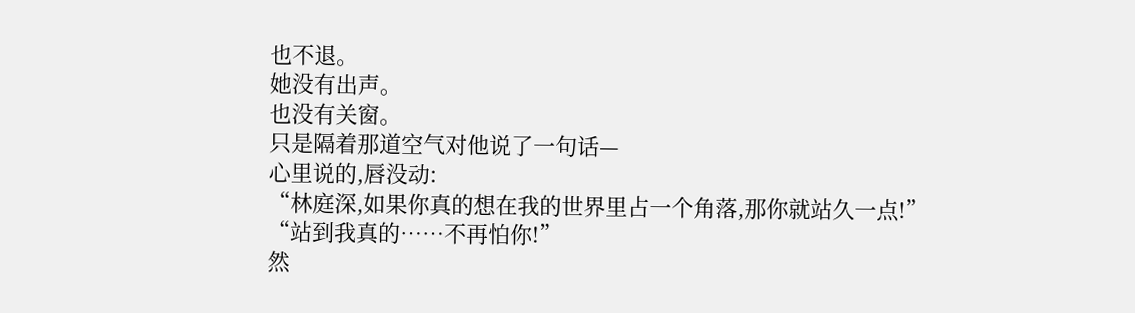也不退。
她没有出声。
也没有关窗。
只是隔着那道空气对他说了一句话—
心里说的,唇没动:
“林庭深,如果你真的想在我的世界里占一个角落,那你就站久一点!”
“站到我真的……不再怕你!”
然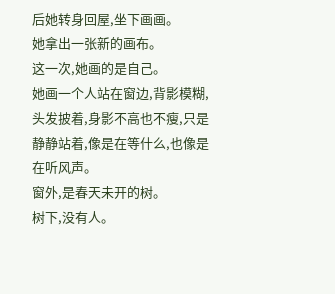后她转身回屋,坐下画画。
她拿出一张新的画布。
这一次,她画的是自己。
她画一个人站在窗边,背影模糊,头发披着,身影不高也不瘦,只是静静站着,像是在等什么,也像是在听风声。
窗外,是春天未开的树。
树下,没有人。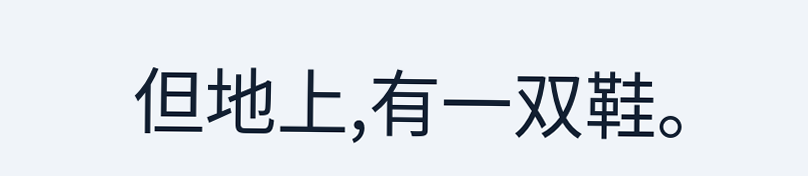但地上,有一双鞋。